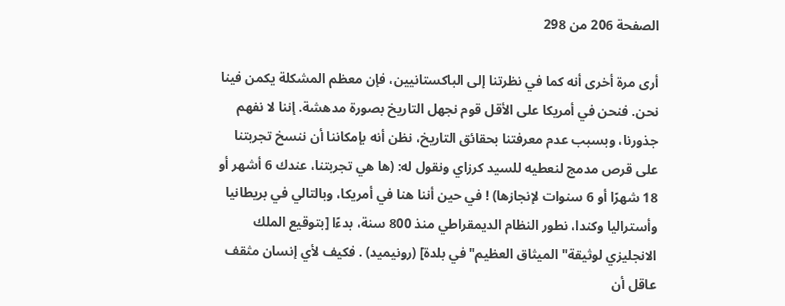الصفحة 206 من 298

أرى مرة أخرى أنه كما في نظرتنا إلى الباكستانيين، فإن معظم المشكلة يكمن فينا نحن. فنحن في أمريكا على الأقل قوم نجهل التاريخ بصورة مدهشة. إننا لا نفهم جذورنا، وبسبب عدم معرفتنا بحقائق التاريخ، نظن أنه بإمكاننا أن ننسخ تجربتنا على قرص مدمج لنعطيه للسيد كرزاي ونقول له: (ها هي تجربتنا، عندك 6 أشهر أو 18 شهرًا أو 6 سنوات لإنجازها) ! في حين أننا هنا في أمريكا، وبالتالي في بريطانيا وأستراليا وكندا، نطور النظام الديمقراطي منذ 800 سنة، بدءًا [بتوقيع الملك الانجليزي لوثيقة"الميثاق العظيم"في بلدة] (رونيميد) . فكيف لأي إنسان مثقف عاقل أن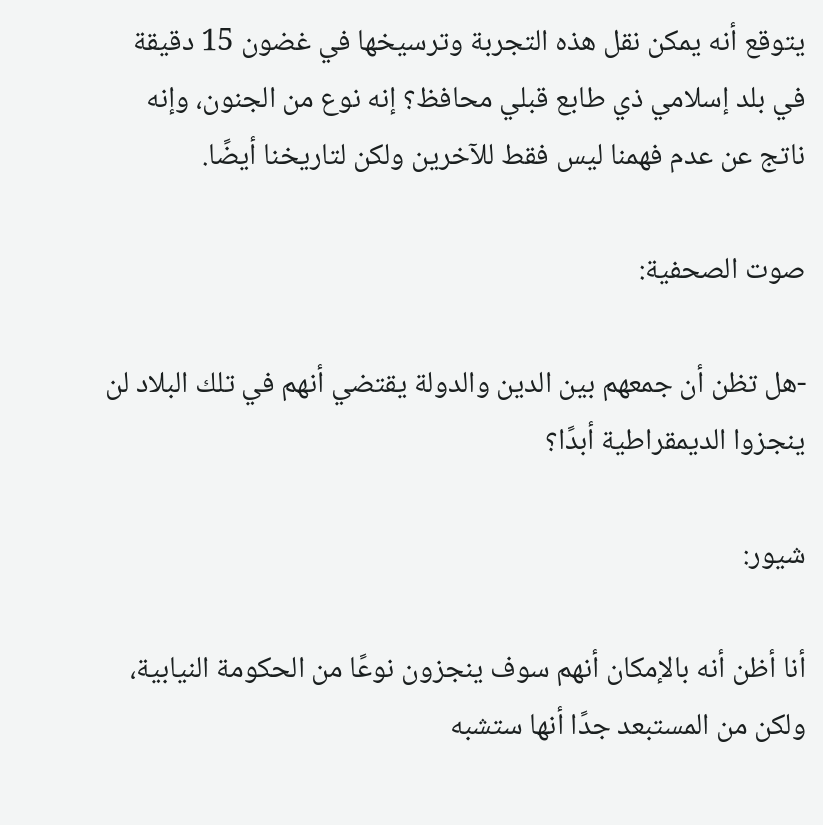يتوقع أنه يمكن نقل هذه التجربة وترسيخها في غضون 15 دقيقة في بلد إسلامي ذي طابع قبلي محافظ؟ إنه نوع من الجنون، وإنه ناتج عن عدم فهمنا ليس فقط للآخرين ولكن لتاريخنا أيضًا.

صوت الصحفية:

-هل تظن أن جمعهم بين الدين والدولة يقتضي أنهم في تلك البلاد لن ينجزوا الديمقراطية أبدًا؟

شيور:

أنا أظن أنه بالإمكان أنهم سوف ينجزون نوعًا من الحكومة النيابية، ولكن من المستبعد جدًا أنها ستشبه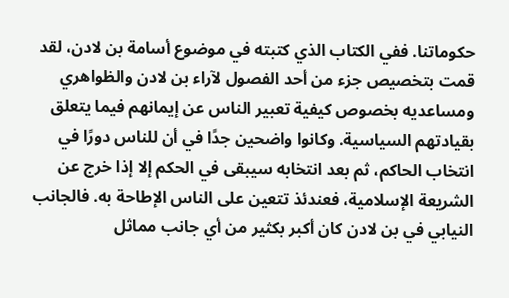حكوماتنا. ففي الكتاب الذي كتبته في موضوع أسامة بن لادن، لقد قمت بتخصيص جزء من أحد الفصول لآراء بن لادن والظواهري ومساعديه بخصوص كيفية تعبير الناس عن إيمانهم فيما يتعلق بقيادتهم السياسية. وكانوا واضحين جدًا في أن للناس دورًا في انتخاب الحاكم، ثم بعد انتخابه سيبقى في الحكم إلا إذا خرج عن الشريعة الإسلامية، فعندئذ تتعين على الناس الإطاحة به. فالجانب النيابي في بن لادن كان أكبر بكثير من أي جانب مماثل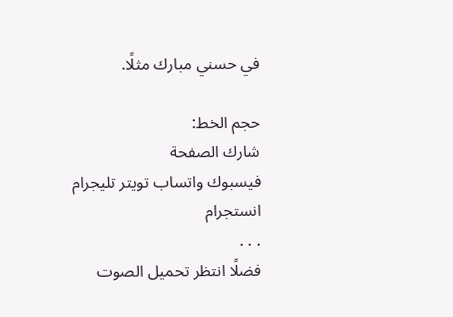في حسني مبارك مثلًا.

حجم الخط:
شارك الصفحة
فيسبوك واتساب تويتر تليجرام انستجرام
. . .
فضلًا انتظر تحميل الصوت